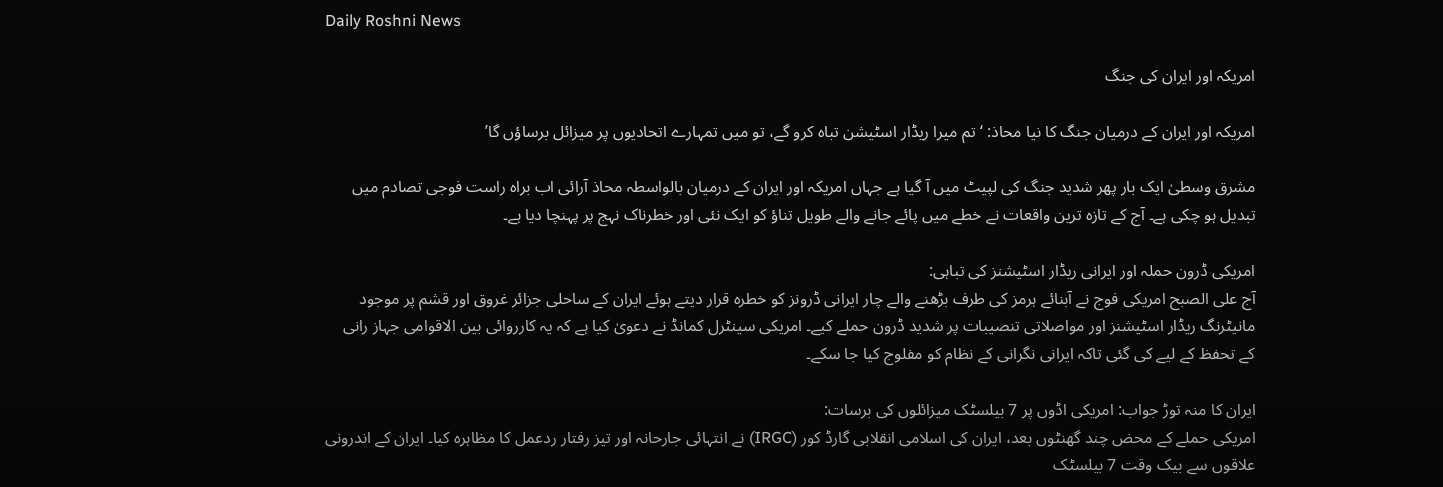Daily Roshni News

امریکہ اور ایران کی جنگ

امریکہ اور ایران کے درمیان جنگ کا نیا محاذ: ‘تم میرا ریڈار اسٹیشن تباہ کرو گے، تو میں تمہارے اتحادیوں پر میزائل برساؤں گا’

مشرق وسطیٰ ایک بار پھر شدید جنگ کی لپیٹ میں آ گیا ہے جہاں امریکہ اور ایران کے درمیان بالواسطہ محاذ آرائی اب براہ راست فوجی تصادم میں تبدیل ہو چکی ہے۔ آج کے تازہ ترین واقعات نے خطے میں پائے جانے والے طویل تناؤ کو ایک نئی اور خطرناک نہج پر پہنچا دیا ہے۔

امریکی ڈرون حملہ اور ایرانی ریڈار اسٹیشنز کی تباہی:
آج علی الصبح امریکی فوج نے آبنائے ہرمز کی طرف بڑھنے والے چار ایرانی ڈرونز کو خطرہ قرار دیتے ہوئے ایران کے ساحلی جزائر غروق اور قشم پر موجود مانیٹرنگ ریڈار اسٹیشنز اور مواصلاتی تنصیبات پر شدید ڈرون حملے کیے۔ امریکی سینٹرل کمانڈ نے دعویٰ کیا ہے کہ یہ کارروائی بین الاقوامی جہاز رانی کے تحفظ کے لیے کی گئی تاکہ ایرانی نگرانی کے نظام کو مفلوج کیا جا سکے۔

ایران کا منہ توڑ جواب: امریکی اڈوں پر 7 بیلسٹک میزائلوں کی برسات:
امریکی حملے کے محض چند گھنٹوں بعد، ایران کی اسلامی انقلابی گارڈ کور (IRGC) نے انتہائی جارحانہ اور تیز رفتار ردعمل کا مظاہرہ کیا۔ ایران کے اندرونی علاقوں سے بیک وقت 7 بیلسٹک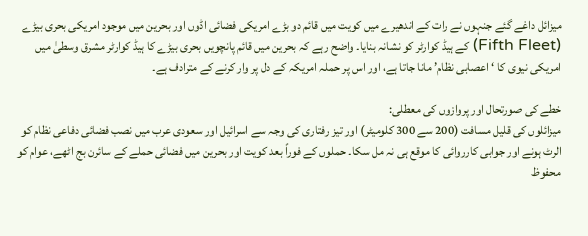میزائل داغے گئے جنہوں نے رات کے اندھیرے میں کویت میں قائم دو بڑے امریکی فضائی اڈوں اور بحرین میں موجود امریکی بحری بیڑے (Fifth Fleet) کے ہیڈ کوارٹر کو نشانہ بنایا۔ واضح رہے کہ بحرین میں قائم پانچویں بحری بیڑے کا ہیڈ کوارٹر مشرق وسطیٰ میں امریکی نیوی کا ‘اعصابی نظام’ مانا جاتا ہے، اور اس پر حملہ امریکہ کے دل پر وار کرنے کے مترادف ہے۔

خطے کی صورتحال اور پروازوں کی معطلی:
میزائلوں کی قلیل مسافت (200 سے 300 کلومیٹر) اور تیز رفتاری کی وجہ سے اسرائیل اور سعودی عرب میں نصب فضائی دفاعی نظام کو الرٹ ہونے اور جوابی کارروائی کا موقع ہی نہ مل سکا۔ حملوں کے فوراً بعد کویت اور بحرین میں فضائی حملے کے سائرن بج اٹھے، عوام کو محفوظ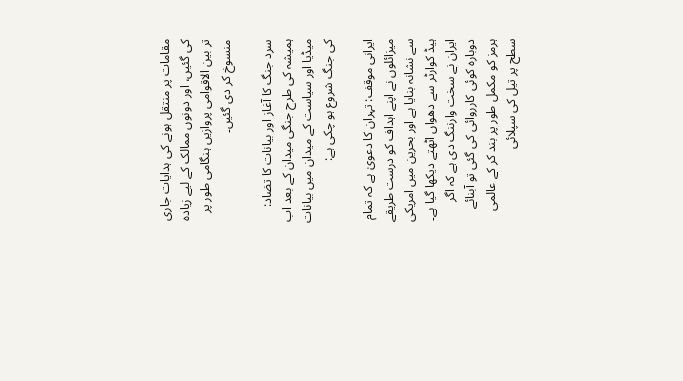مقامات پر منتقل ہونے کی ہدایات جاری کی گئیں، اور دونوں ممالک کے لیے زیادہ تر بین الاقوامی پروازیں ہنگامی طور پر منسوخ کر دی گئیں۔

سرد جنگ کا آغاز اور بیانات کا تضاد:
ہمیشہ کی طرح جنگی میدان کے بعد اب میڈیا اور سیاست کے میدان میں بیانات کی جنگ شروع ہو چکی ہے:

ایرانی موقف: تہران کا دعویٰ ہے کہ تمام میزائلوں نے اپنے اہداف کو درست طریقے سے نشانہ بنایا ہے اور بحرین میں امریکی ہیڈ کوارٹر سے دھواں اٹھتے دیکھا گیا ہے۔ ایران نے سخت وارننگ دی ہے کہ اگر دوبارہ کوئی کارروائی کی گئی تو آبنائے ہرمز کو مکمل طور پر بند کر کے عالمی سطح پر تیل کی سپلائی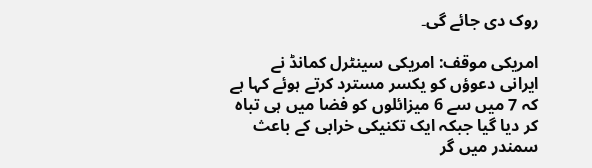روک دی جائے گی۔

امریکی موقف: امریکی سینٹرل کمانڈ نے ایرانی دعوؤں کو یکسر مسترد کرتے ہوئے کہا ہے کہ 7 میں سے 6 میزائلوں کو فضا میں ہی تباہ کر دیا گیا جبکہ ایک تکنیکی خرابی کے باعث سمندر میں گر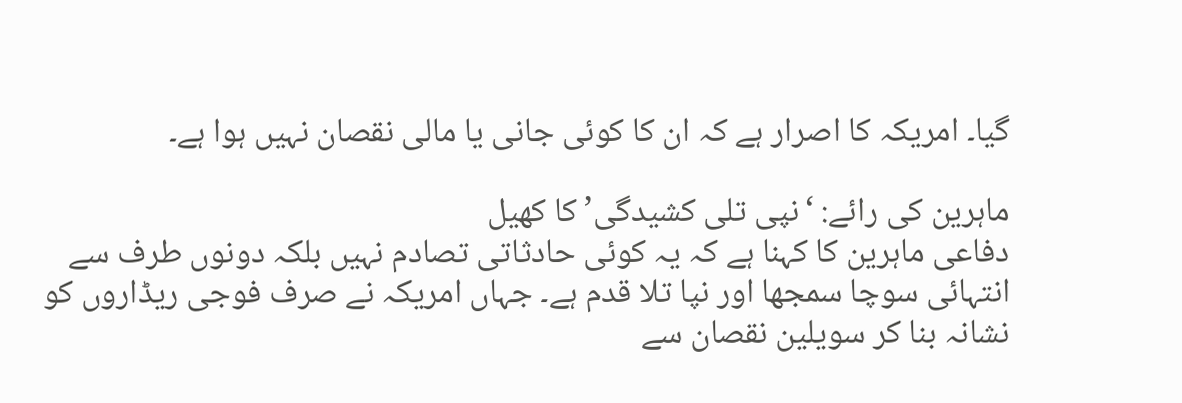گیا۔ امریکہ کا اصرار ہے کہ ان کا کوئی جانی یا مالی نقصان نہیں ہوا ہے۔

ماہرین کی رائے: ‘نپی تلی کشیدگی’ کا کھیل
دفاعی ماہرین کا کہنا ہے کہ یہ کوئی حادثاتی تصادم نہیں بلکہ دونوں طرف سے انتہائی سوچا سمجھا اور نپا تلا قدم ہے۔ جہاں امریکہ نے صرف فوجی ریڈاروں کو نشانہ بنا کر سویلین نقصان سے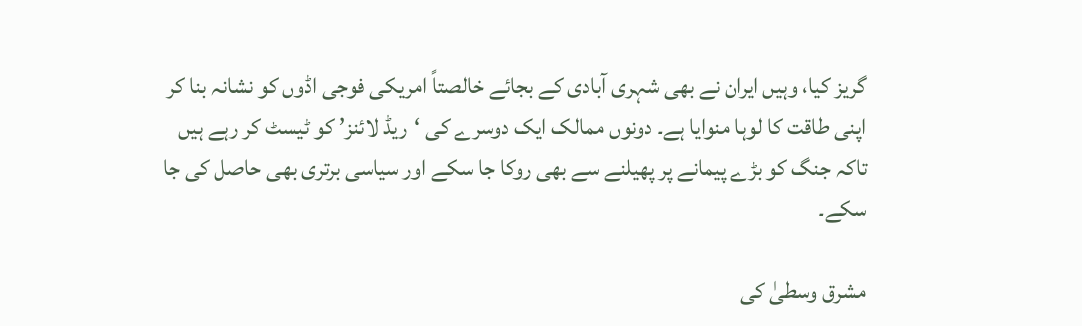گریز کیا، وہیں ایران نے بھی شہری آبادی کے بجائے خالصتاً امریکی فوجی اڈوں کو نشانہ بنا کر اپنی طاقت کا لوہا منوایا ہے۔ دونوں ممالک ایک دوسرے کی ‘ریڈ لائنز’ کو ٹیسٹ کر رہے ہیں تاکہ جنگ کو بڑے پیمانے پر پھیلنے سے بھی روکا جا سکے اور سیاسی برتری بھی حاصل کی جا سکے۔

مشرق وسطیٰ کی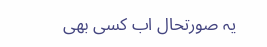یہ صورتحال اب کسی بھی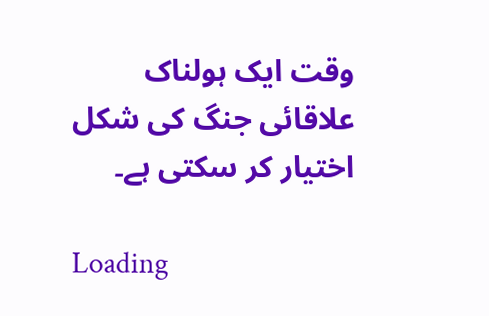وقت ایک ہولناک علاقائی جنگ کی شکل اختیار کر سکتی ہے۔

Loading